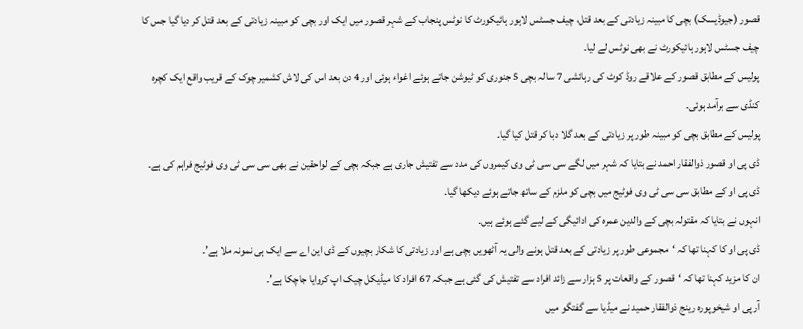قصور (جیوڈیسک) بچی کا مبینہ زیادتی کے بعد قتل، چیف جسٹس لاہور ہائیکورٹ کا نوٹس پنجاب کے شہر قصور میں ایک اور بچی کو مبینہ زیادتی کے بعد قتل کر دیا گیا جس کا چیف جسٹس لاہور ہائیکورٹ نے بھی نوٹس لے لیا۔
پولیس کے مطابق قصور کے علاقے روڈ کوٹ کی رہائشی 7 سالہ بچی 5 جنوری کو ٹیوشن جاتے ہوئے اغواء ہوئی اور 4 دن بعد اس کی لاش کشمیر چوک کے قریب واقع ایک کچرہ کنڈی سے برآمد ہوئی۔
پولیس کے مطابق بچی کو مبینہ طور پر زیادتی کے بعد گلا دبا کر قتل کیا گیا۔
ڈی پی او قصور ذوالفقار احمد نے بتایا کہ شہر میں لگے سی سی ٹی وی کیمروں کی مدد سے تفتیش جاری ہے جبکہ بچی کے لواحقین نے بھی سی سی ٹی وی فوٹیج فراہم کی ہے۔
ڈی پی او کے مطابق سی سی ٹی وی فوٹیج میں بچی کو ملزم کے ساتھ جاتے ہوئے دیکھا گیا۔
انہوں نے بتایا کہ مقتولہ بچی کے والدین عمرہ کی ادائیگی کے لیے گئے ہوئے ہیں۔
ڈی پی او کا کہنا تھا کہ ‘مجموعی طور پر زیادتی کے بعد قتل ہونے والی یہ آٹھویں بچی ہے اور زیادتی کا شکار بچیوں کے ڈی این اے سے ایک ہی نمونہ ملا ہے’۔
ان کا مزید کہنا تھا کہ ‘قصور کے واقعات پر 5 ہزار سے زائد افراد سے تفتیش کی گئی ہے جبکہ 67 افراد کا میڈیکل چیک اپ کروایا جاچکا ہے’۔
آر پی او شیخوپورہ رینج ذوالفقار حمید نے میڈیا سے گفتگو میں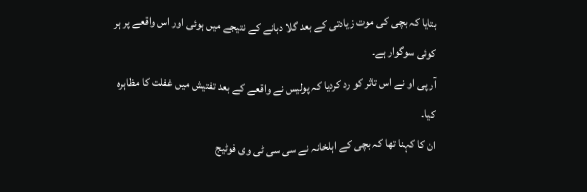بتایا کہ بچی کی موت زیادتی کے بعد گلا دبانے کے نتیجے میں ہوئی اور اس واقعے پر ہر کوئی سوگوار ہے۔
آر پی او نے اس تاثر کو رد کردیا کہ پولیس نے واقعے کے بعد تفتیش میں غفلت کا مظاہرہ کیا۔
ان کا کہنا تھا کہ بچی کے اہلخانہ نے سی سی ٹی وی فوٹیج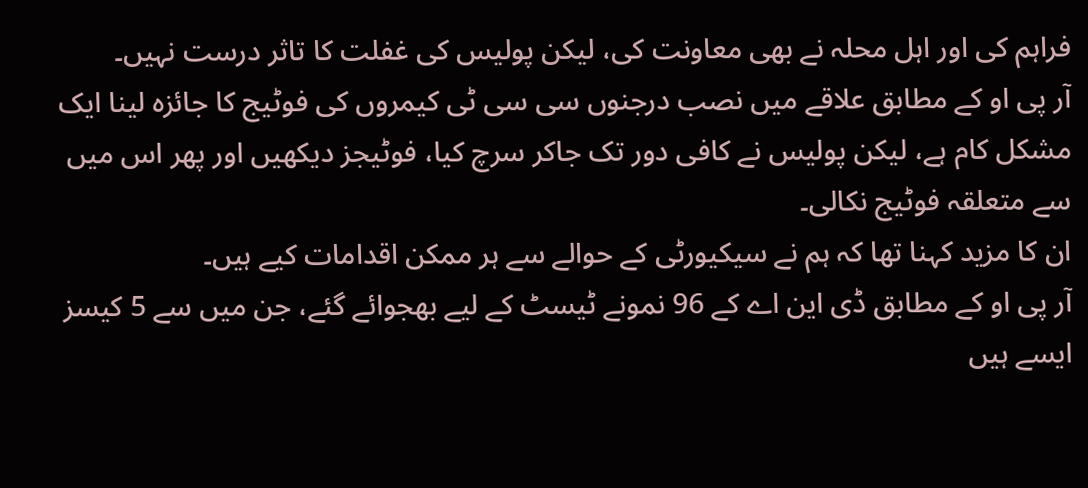فراہم کی اور اہل محلہ نے بھی معاونت کی، لیکن پولیس کی غفلت کا تاثر درست نہیں۔
آر پی او کے مطابق علاقے میں نصب درجنوں سی سی ٹی کیمروں کی فوٹیج کا جائزہ لینا ایک مشکل کام ہے، لیکن پولیس نے کافی دور تک جاکر سرچ کیا، فوٹیجز دیکھیں اور پھر اس میں سے متعلقہ فوٹیج نکالی۔
ان کا مزید کہنا تھا کہ ہم نے سیکیورٹی کے حوالے سے ہر ممکن اقدامات کیے ہیں۔
آر پی او کے مطابق ڈی این اے کے 96 نمونے ٹیسٹ کے لیے بھجوائے گئے، جن میں سے 5 کیسز ایسے ہیں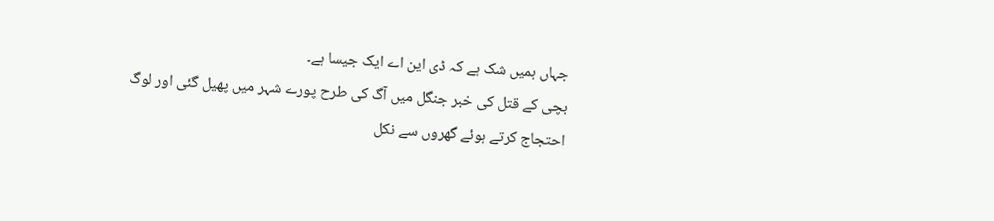جہاں ہمیں شک ہے کہ ڈی این اے ایک جیسا ہے۔
بچی کے قتل کی خبر جنگل میں آگ کی طرح پورے شہر میں پھیل گئی اور لوگ احتجاج کرتے ہوئے گھروں سے نکل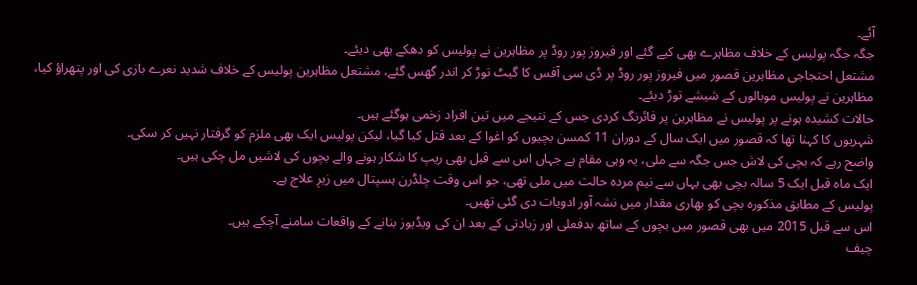آئے۔
جگہ جگہ پولیس کے خلاف مظاہرے بھی کیے گئے اور فیروز پور روڈ پر مظاہرین نے پولیس کو دھکے بھی دیئے۔
مشتعل احتجاجی مظاہرین قصور میں فیروز پور روڈ پر ڈی سی آفس کا گیٹ توڑ کر اندر گھس گئے، مشتعل مظاہرین پولیس کے خلاف شدید نعرے بازی کی اور پتھراؤ کیا، مظاہرین نے پولیس موبالوں کے شیشے توڑ دیئے۔
حالات کشیدہ ہونے پر پولیس نے مظاہرین پر فائرنگ کردی جس کے نتیجے میں تین افراد زخمی ہوگئے ہیں۔
شہریوں کا کہنا تھا کہ قصور میں ایک سال کے دوران 11 کمسن بچیوں کو اغوا کے بعد قتل کیا گیا، لیکن پولیس ایک بھی ملزم کو گرفتار نہیں کر سکی۔
واضح رہے کہ بچی کی لاش جس جگہ سے ملی، یہ وہی مقام ہے جہاں اس سے قبل بھی ریپ کا شکار ہونے والے بچوں کی لاشیں مل چکی ہیں۔
ایک ماہ قبل ایک 5 سالہ بچی بھی یہاں سے نیم مردہ حالت میں ملی تھی، جو اس وقت چلڈرن ہسپتال میں زیرِ علاج ہے۔
پولیس کے مطابق مذکورہ بچی کو بھاری مقدار میں نشہ آور ادویات دی گئی تھیں۔
اس سے قبل 2015 میں بھی قصور میں بچوں کے ساتھ بدفعلی اور زیادتی کے بعد ان کی ویڈیوز بنانے کے واقعات سامنے آچکے ہیں۔
چیف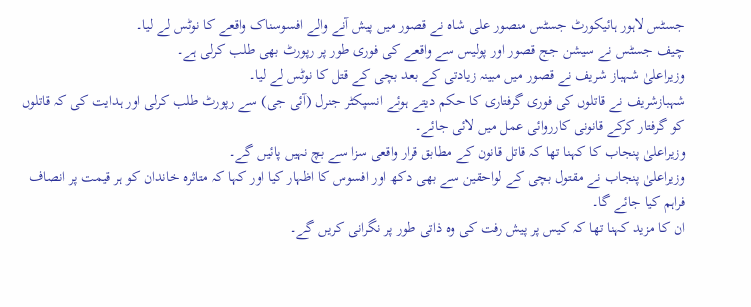جسٹس لاہور ہائیکورٹ جسٹس منصور علی شاہ نے قصور میں پیش آنے والے افسوسناک واقعے کا نوٹس لے لیا۔
چیف جسٹس نے سیشن جج قصور اور پولیس سے واقعے کی فوری طور پر رپورٹ بھی طلب کرلی ہے۔
وزیراعلیٰ شہباز شریف نے قصور میں مبینہ زیادتی کے بعد بچی کے قتل کا نوٹس لے لیا۔
شہبازشریف نے قاتلوں کی فوری گرفتاری کا حکم دیتے ہوئے انسپکٹر جنرل (آئی جی) سے رپورٹ طلب کرلی اور ہدایت کی کہ قاتلوں کو گرفتار کرکے قانونی کارروائی عمل میں لائی جائے۔
وزیراعلیٰ پنجاب کا کہنا تھا کہ قاتل قانون کے مطابق قرار واقعی سزا سے بچ نہیں پائیں گے۔
وزیراعلیٰ پنجاب نے مقتول بچی کے لواحقین سے بھی دکھ اور افسوس کا اظہار کیا اور کہا کہ متاثرہ خاندان کو ہر قیمت پر انصاف فراہم کیا جائے گا۔
ان کا مزید کہنا تھا کہ کیس پر پیش رفت کی وہ ذاتی طور پر نگرانی کریں گے۔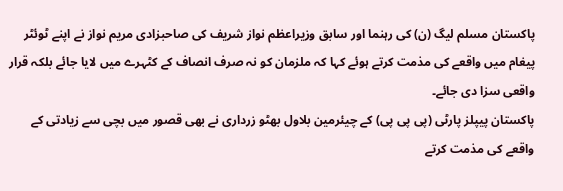پاکستان مسلم لیگ (ن) کی رہنما اور سابق وزیراعظم نواز شریف کی صاحبزادی مریم نواز نے اپنے ٹوئٹر پیغام میں واقعے کی مذمت کرتے ہوئے کہا کہ ملزمان کو نہ صرف انصاف کے کٹہرے میں لایا جائے بلکہ قرار واقعی سزا دی جائے۔
پاکستان پیپلز پارٹی (پی پی پی) کے چیئرمین بلاول بھٹو زرداری نے بھی قصور میں بچی سے زیادتی کے واقعے کی مذمت کرتے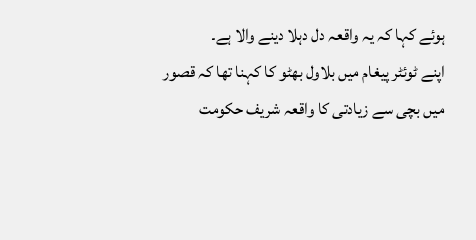ہوئے کہا کہ یہ واقعہ دل دہلا دینے والا ہے۔
اپنے ٹوئٹر پیغام میں بلاول بھٹو کا کہنا تھا کہ قصور میں بچی سے زیادتی کا واقعہ شریف حکومت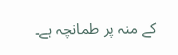کے منہ پر طمانچہ ہے۔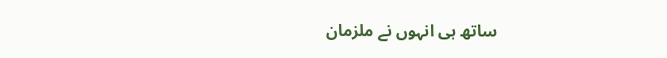ساتھ ہی انہوں نے ملزمان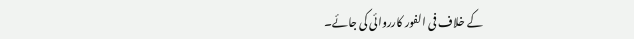کے خلاف فی الفور کارروائی کی جائے۔